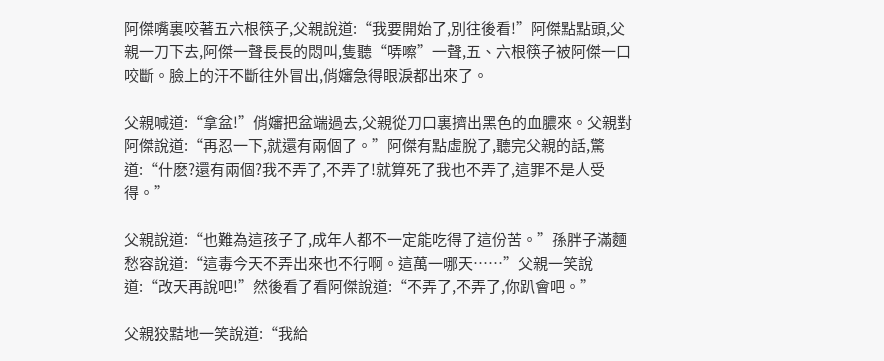阿傑嘴裏咬著五六根筷子,父親說道:“我要開始了,別往後看!”阿傑點點頭,父親一刀下去,阿傑一聲長長的悶叫,隻聽“哢嚓”一聲,五、六根筷子被阿傑一口咬斷。臉上的汗不斷往外冒出,俏嬸急得眼淚都出來了。

父親喊道:“拿盆!”俏嬸把盆端過去,父親從刀口裏擠出黑色的血膿來。父親對阿傑說道:“再忍一下,就還有兩個了。”阿傑有點虛脫了,聽完父親的話,驚道:“什麽?還有兩個?我不弄了,不弄了!就算死了我也不弄了,這罪不是人受得。”

父親說道:“也難為這孩子了,成年人都不一定能吃得了這份苦。”孫胖子滿麵愁容說道:“這毒今天不弄出來也不行啊。這萬一哪天……”父親一笑說道:“改天再說吧!”然後看了看阿傑說道:“不弄了,不弄了,你趴會吧。”

父親狡黠地一笑說道:“我給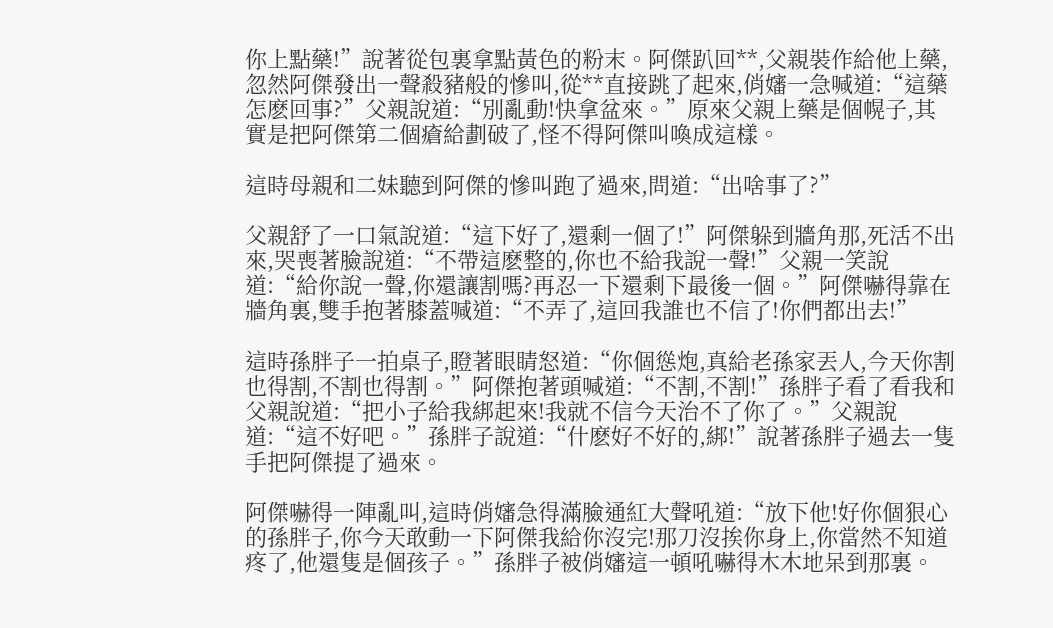你上點藥!”說著從包裏拿點黃色的粉末。阿傑趴回**,父親裝作給他上藥,忽然阿傑發出一聲殺豬般的慘叫,從**直接跳了起來,俏嬸一急喊道:“這藥怎麽回事?”父親說道:“別亂動!快拿盆來。”原來父親上藥是個幌子,其實是把阿傑第二個瘡給劃破了,怪不得阿傑叫喚成這樣。

這時母親和二妹聽到阿傑的慘叫跑了過來,問道:“出啥事了?”

父親舒了一口氣說道:“這下好了,還剩一個了!”阿傑躲到牆角那,死活不出來,哭喪著臉說道:“不帶這麽整的,你也不給我說一聲!”父親一笑說道:“給你說一聲,你還讓割嗎?再忍一下還剩下最後一個。”阿傑嚇得靠在牆角裏,雙手抱著膝蓋喊道:“不弄了,這回我誰也不信了!你們都出去!”

這時孫胖子一拍桌子,瞪著眼睛怒道:“你個慫炮,真給老孫家丟人,今天你割也得割,不割也得割。”阿傑抱著頭喊道:“不割,不割!”孫胖子看了看我和父親說道:“把小子給我綁起來!我就不信今天治不了你了。”父親說道:“這不好吧。”孫胖子說道:“什麽好不好的,綁!”說著孫胖子過去一隻手把阿傑提了過來。

阿傑嚇得一陣亂叫,這時俏嬸急得滿臉通紅大聲吼道:“放下他!好你個狠心的孫胖子,你今天敢動一下阿傑我給你沒完!那刀沒挨你身上,你當然不知道疼了,他還隻是個孩子。”孫胖子被俏嬸這一頓吼嚇得木木地呆到那裏。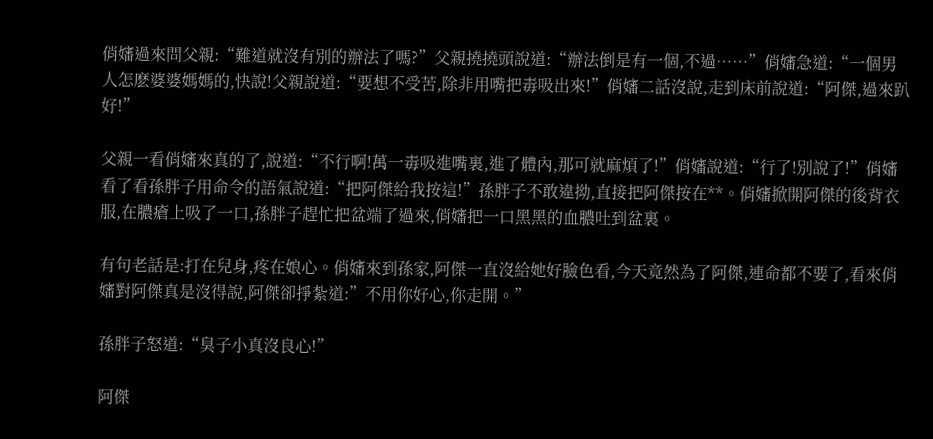俏嬸過來問父親:“難道就沒有別的辦法了嗎?”父親撓撓頭說道:“辦法倒是有一個,不過……”俏嬸急道:“一個男人怎麽婆婆媽媽的,快說!父親說道:“要想不受苦,除非用嘴把毒吸出來!”俏嬸二話沒說,走到床前說道:“阿傑,過來趴好!”

父親一看俏嬸來真的了,說道:“不行啊!萬一毒吸進嘴裏,進了體內,那可就麻煩了!”俏嬸說道:“行了!別說了!”俏嬸看了看孫胖子用命令的語氣說道:“把阿傑給我按這!”孫胖子不敢違拗,直接把阿傑按在**。俏嬸掀開阿傑的後背衣服,在膿瘡上吸了一口,孫胖子趕忙把盆端了過來,俏嬸把一口黑黑的血膿吐到盆裏。

有句老話是:打在兒身,疼在娘心。俏嬸來到孫家,阿傑一直沒給她好臉色看,今天竟然為了阿傑,連命都不要了,看來俏嬸對阿傑真是沒得說,阿傑卻掙紮道:”不用你好心,你走開。”

孫胖子怒道:“臭子小真沒良心!”

阿傑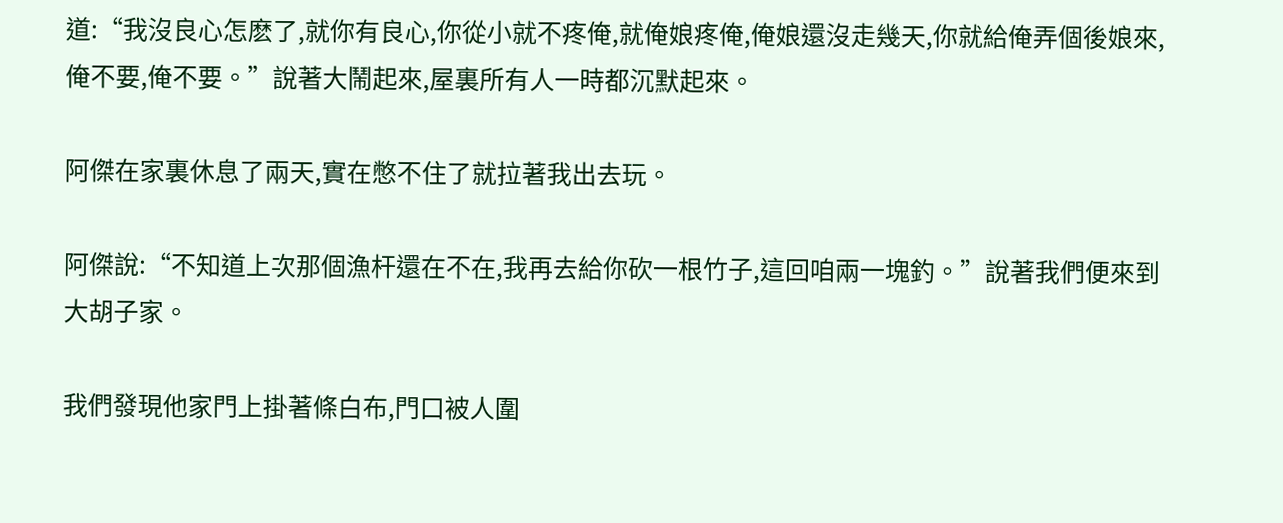道:“我沒良心怎麽了,就你有良心,你從小就不疼俺,就俺娘疼俺,俺娘還沒走幾天,你就給俺弄個後娘來,俺不要,俺不要。”說著大鬧起來,屋裏所有人一時都沉默起來。

阿傑在家裏休息了兩天,實在憋不住了就拉著我出去玩。

阿傑說:“不知道上次那個漁杆還在不在,我再去給你砍一根竹子,這回咱兩一塊釣。”說著我們便來到大胡子家。

我們發現他家門上掛著條白布,門口被人圍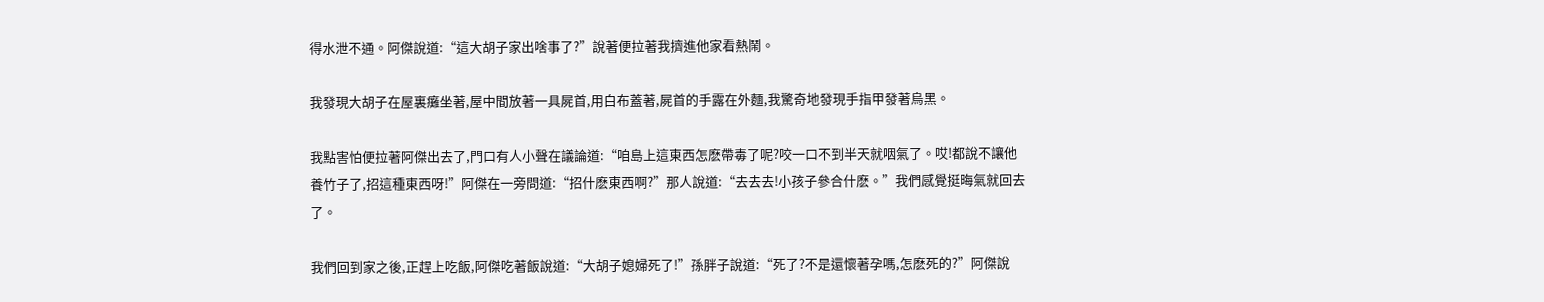得水泄不通。阿傑說道:“這大胡子家出啥事了?”說著便拉著我擠進他家看熱鬧。

我發現大胡子在屋裏癱坐著,屋中間放著一具屍首,用白布蓋著,屍首的手露在外麵,我驚奇地發現手指甲發著烏黑。

我點害怕便拉著阿傑出去了,門口有人小聲在議論道:“咱島上這東西怎麽帶毒了呢?咬一口不到半天就咽氣了。哎!都說不讓他養竹子了,招這種東西呀!”阿傑在一旁問道:“招什麽東西啊?”那人說道:“去去去!小孩子參合什麽。”我們感覺挺晦氣就回去了。

我們回到家之後,正趕上吃飯,阿傑吃著飯說道:“大胡子媳婦死了!”孫胖子說道:“死了?不是還懷著孕嗎,怎麽死的?”阿傑說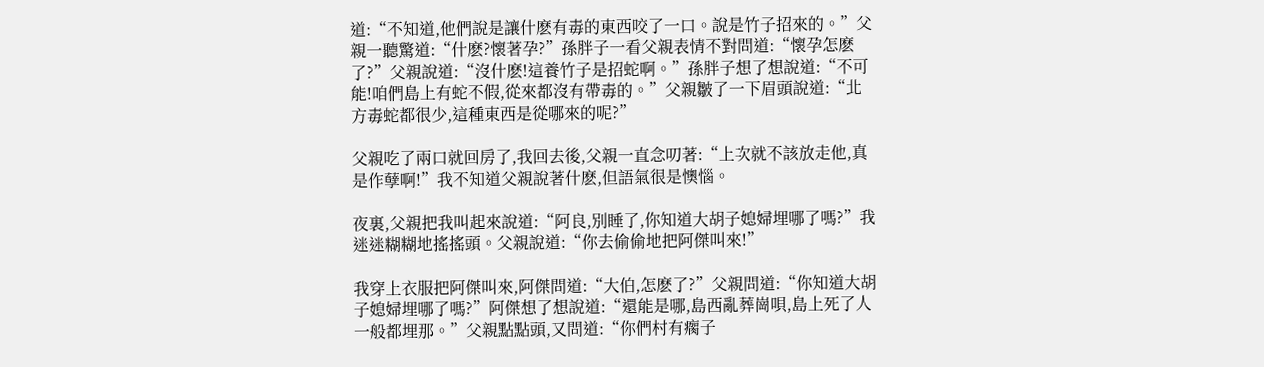道:“不知道,他們說是讓什麽有毒的東西咬了一口。說是竹子招來的。”父親一聽驚道:“什麽?懷著孕?”孫胖子一看父親表情不對問道:“懷孕怎麽了?”父親說道:“沒什麽!這養竹子是招蛇啊。”孫胖子想了想說道:“不可能!咱們島上有蛇不假,從來都沒有帶毒的。”父親皺了一下眉頭說道:“北方毒蛇都很少,這種東西是從哪來的呢?”

父親吃了兩口就回房了,我回去後,父親一直念叨著:“上次就不該放走他,真是作孽啊!”我不知道父親說著什麽,但語氣很是懊惱。

夜裏,父親把我叫起來說道:“阿良,別睡了,你知道大胡子媳婦埋哪了嗎?”我迷迷糊糊地搖搖頭。父親說道:“你去偷偷地把阿傑叫來!”

我穿上衣服把阿傑叫來,阿傑問道:“大伯,怎麽了?”父親問道:“你知道大胡子媳婦埋哪了嗎?”阿傑想了想說道:“還能是哪,島西亂葬崗唄,島上死了人一般都埋那。”父親點點頭,又問道:“你們村有瘸子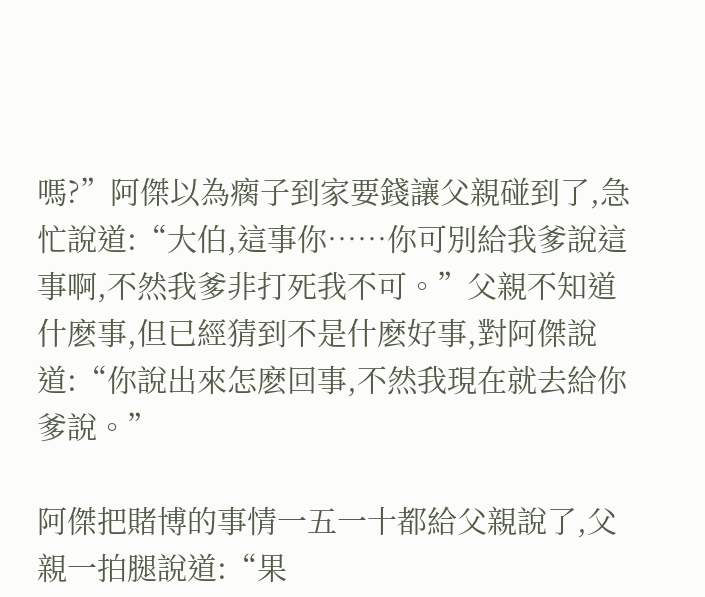嗎?”阿傑以為瘸子到家要錢讓父親碰到了,急忙說道:“大伯,這事你……你可別給我爹說這事啊,不然我爹非打死我不可。”父親不知道什麽事,但已經猜到不是什麽好事,對阿傑說道:“你說出來怎麽回事,不然我現在就去給你爹說。”

阿傑把賭博的事情一五一十都給父親說了,父親一拍腿說道:“果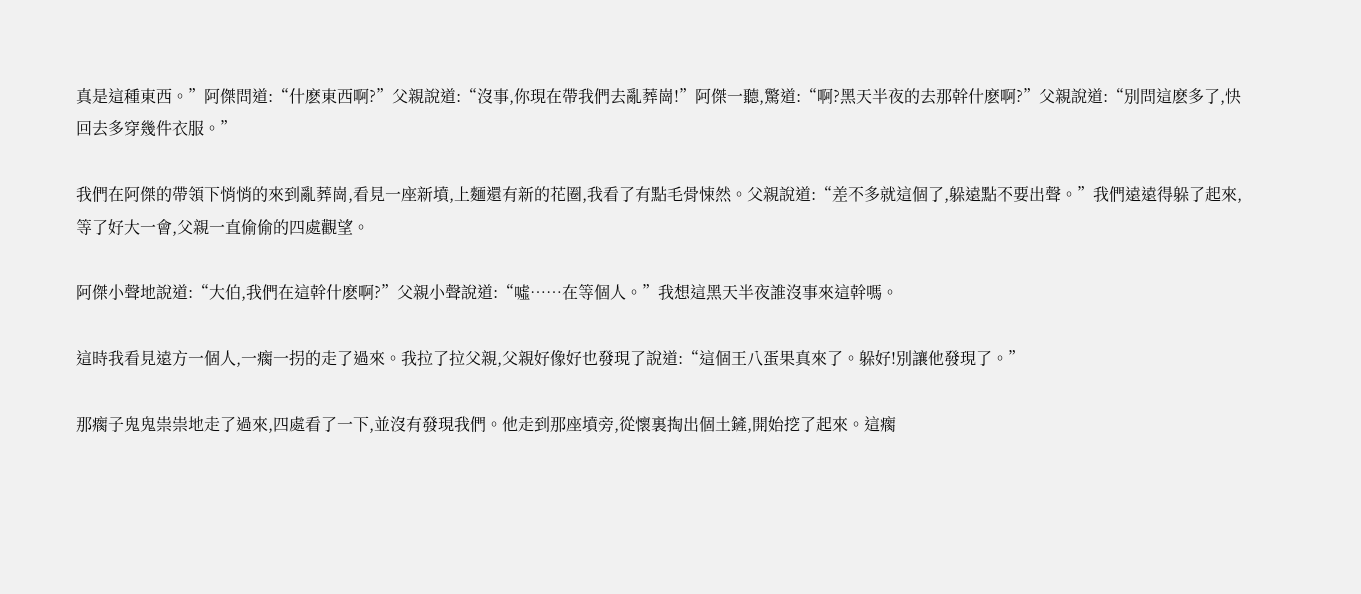真是這種東西。”阿傑問道:“什麽東西啊?”父親說道:“沒事,你現在帶我們去亂葬崗!”阿傑一聽,驚道:“啊?黑天半夜的去那幹什麽啊?”父親說道:“別問這麽多了,快回去多穿幾件衣服。”

我們在阿傑的帶領下悄悄的來到亂葬崗,看見一座新墳,上麵還有新的花圈,我看了有點毛骨悚然。父親說道:“差不多就這個了,躲遠點不要出聲。”我們遠遠得躲了起來,等了好大一會,父親一直偷偷的四處觀望。

阿傑小聲地說道:“大伯,我們在這幹什麽啊?”父親小聲說道:“噓……在等個人。”我想這黑天半夜誰沒事來這幹嗎。

這時我看見遠方一個人,一瘸一拐的走了過來。我拉了拉父親,父親好像好也發現了說道:“這個王八蛋果真來了。躲好!別讓他發現了。”

那瘸子鬼鬼祟祟地走了過來,四處看了一下,並沒有發現我們。他走到那座墳旁,從懷裏掏出個土鏟,開始挖了起來。這瘸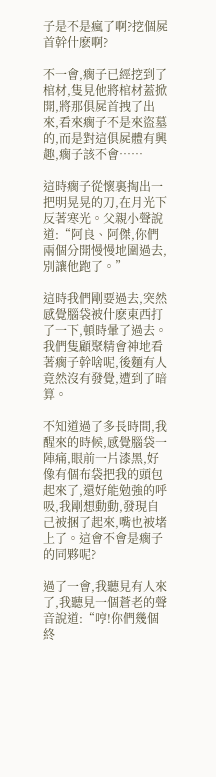子是不是瘋了啊?挖個屍首幹什麽啊?

不一會,瘸子已經挖到了棺材,隻見他將棺材蓋掀開,將那俱屍首拽了出來,看來瘸子不是來盜墓的,而是對這俱屍體有興趣,瘸子該不會……

這時瘸子從懷裏掏出一把明晃晃的刀,在月光下反著寒光。父親小聲說道:“阿良、阿傑,你們兩個分開慢慢地圍過去,別讓他跑了。”

這時我們剛要過去,突然感覺腦袋被什麽東西打了一下,頓時暈了過去。我們隻顧聚精會神地看著瘸子幹啥呢,後麵有人竟然沒有發覺,遭到了暗算。

不知道過了多長時間,我醒來的時候,感覺腦袋一陣痛,眼前一片漆黑,好像有個布袋把我的頭包起來了,還好能勉強的呼吸,我剛想動動,發現自己被捆了起來,嘴也被堵上了。這會不會是瘸子的同夥呢?

過了一會,我聽見有人來了,我聽見一個蒼老的聲音說道:“哼!你們幾個終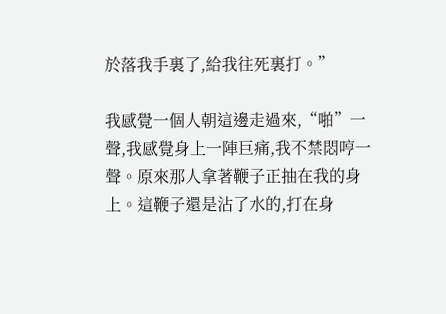於落我手裏了,給我往死裏打。”

我感覺一個人朝這邊走過來,“啪”一聲,我感覺身上一陣巨痛,我不禁悶哼一聲。原來那人拿著鞭子正抽在我的身上。這鞭子還是沾了水的,打在身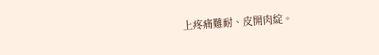上疼痛難耐、皮開肉綻。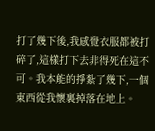打了幾下後,我感覺衣服都被打碎了,這樣打下去非得死在這不可。我本能的掙紮了幾下,一個東西從我懷裏掉落在地上。